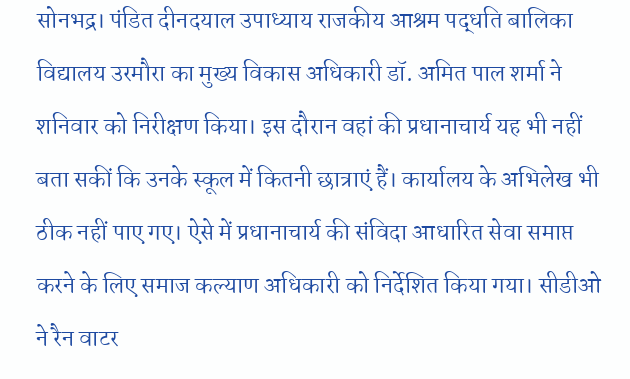सोनभद्र। पंडित दीनदयाल उपाध्याय राजकीय आश्रम पद्धति बालिका विद्यालय उरमौरा का मुख्य विकास अधिकारी डॉ. अमित पाल शर्मा ने शनिवार को निरीक्षण किया। इस दौरान वहां की प्रधानाचार्य यह भी नहीं बता सकीं कि उनके स्कूल में कितनी छात्राएं हैं। कार्यालय के अभिलेख भी ठीक नहीं पाए गए। ऐसे में प्रधानाचार्य की संविदा आधारित सेवा समाप्त करने के लिए समाज कल्याण अधिकारी को निर्देशित किया गया। सीडीओ ने रैन वाटर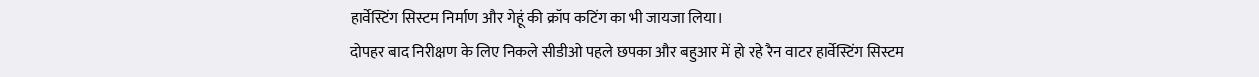हार्वेस्टिंग सिस्टम निर्माण और गेहूं की क्रॉप कटिंग का भी जायजा लिया।
दोपहर बाद निरीक्षण के लिए निकले सीडीओ पहले छपका और बहुआर में हो रहे रैन वाटर हार्वेस्टिंग सिस्टम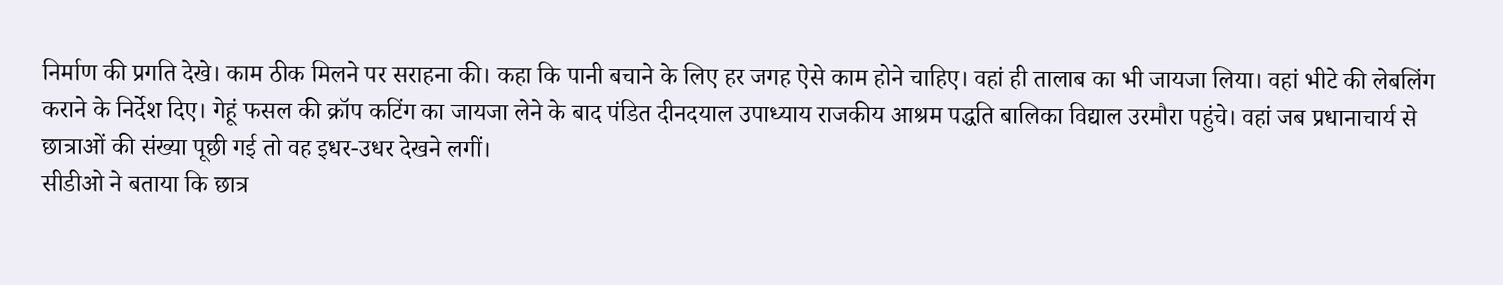निर्माण की प्रगति देखे। काम ठीक मिलने पर सराहना की। कहा कि पानी बचाने के लिए हर जगह ऐसे काम होने चाहिए। वहां ही तालाब का भी जायजा लिया। वहां भीटे की लेबलिंग कराने के निर्देश दिए। गेहूं फसल की क्रॉप कटिंग का जायजा लेने के बाद पंडित दीनदयाल उपाध्याय राजकीय आश्रम पद्धति बालिका विद्याल उरमौरा पहुंचे। वहां जब प्रधानाचार्य से छात्राओं की संख्या पूछी गई तो वह इधर-उधर देखने लगीं।
सीडीओ ने बताया कि छात्र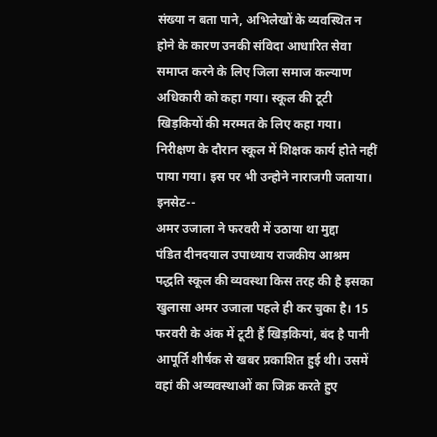संख्या न बता पाने, अभिलेखों के व्यवस्थित न होने के कारण उनकी संविदा आधारित सेवा समाप्त करने के लिए जिला समाज कल्याण अधिकारी को कहा गया। स्कूल की टूटी खिड़कियों की मरम्मत के लिए कहा गया। निरीक्षण के दौरान स्कूल में शिक्षक कार्य होते नहीं पाया गया। इस पर भी उन्होने नाराजगी जताया।
इनसेट--
अमर उजाला ने फरवरी में उठाया था मुद्दा
पंडित दीनदयाल उपाध्याय राजकीय आश्रम पद्धति स्कूल की व्यवस्था किस तरह की है इसका खुलासा अमर उजाला पहले ही कर चुका है। 15 फरवरी के अंक में टूटी हैं खिड़कियां, बंद है पानी आपूर्ति शीर्षक से खबर प्रकाशित हुई थी। उसमें वहां की अव्यवस्थाओं का जिक्र करते हुए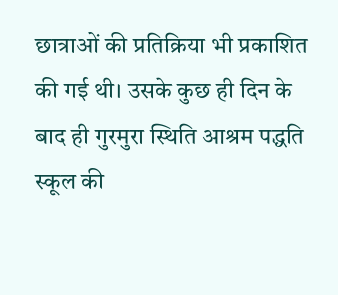छात्राओं की प्रतिक्रिया भी प्रकाशित की गई थी। उसके कुछ ही दिन के बाद ही गुरमुरा स्थिति आश्रम पद्धति स्कूल की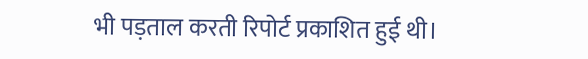भी पड़ताल करती रिपोर्ट प्रकाशित हुई थी।